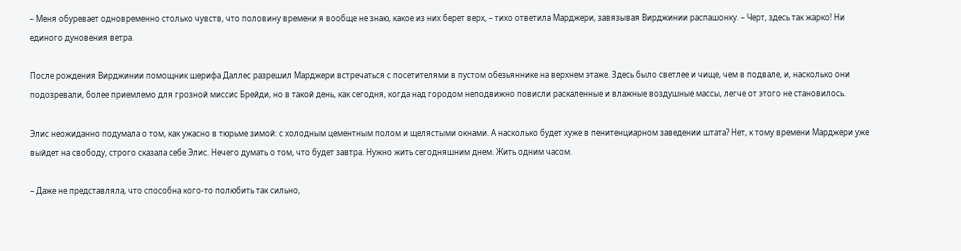– Меня обуревает одновременно столько чувств, что половину времени я вообще не знаю, какое из них берет верх, – тихо ответила Марджери, завязывая Вирджинии распашонку. – Черт, здесь так жарко! Ни единого дуновения ветра.

После рождения Вирджинии помощник шерифа Даллес разрешил Марджери встречаться с посетителями в пустом обезьяннике на верхнем этаже. Здесь было светлее и чище, чем в подвале, и, насколько они подозревали, более приемлемо для грозной миссис Брейди, но в такой день, как сегодня, когда над городом неподвижно повисли раскаленные и влажные воздушные массы, легче от этого не становилось.

Элис неожиданно подумала о том, как ужасно в тюрьме зимой: с холодным цементным полом и щелястыми окнами. А насколько будет хуже в пенитенциарном заведении штата? Нет, к тому времени Марджери уже выйдет на свободу, строго сказала себе Элис. Нечего думать о том, что будет завтра. Нужно жить сегодняшним днем. Жить одним часом.

– Даже не представляла, что способна кого-то полюбить так сильно,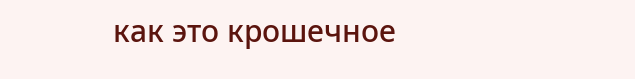как это крошечное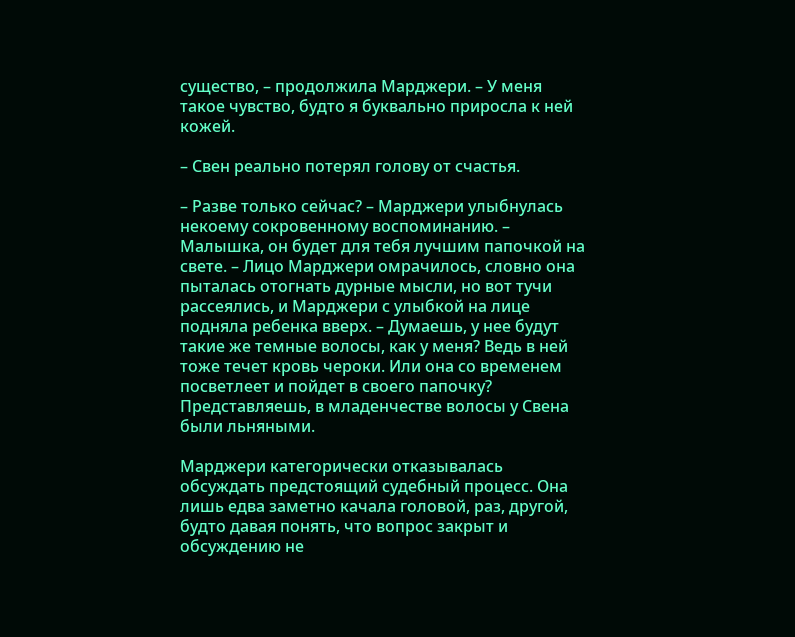существо, – продолжила Марджери. – У меня такое чувство, будто я буквально приросла к ней кожей.

– Свен реально потерял голову от счастья.

– Разве только сейчас? – Марджери улыбнулась некоему сокровенному воспоминанию. – Малышка, он будет для тебя лучшим папочкой на свете. – Лицо Марджери омрачилось, словно она пыталась отогнать дурные мысли, но вот тучи рассеялись, и Марджери с улыбкой на лице подняла ребенка вверх. – Думаешь, у нее будут такие же темные волосы, как у меня? Ведь в ней тоже течет кровь чероки. Или она со временем посветлеет и пойдет в своего папочку? Представляешь, в младенчестве волосы у Свена были льняными.

Марджери категорически отказывалась обсуждать предстоящий судебный процесс. Она лишь едва заметно качала головой, раз, другой, будто давая понять, что вопрос закрыт и обсуждению не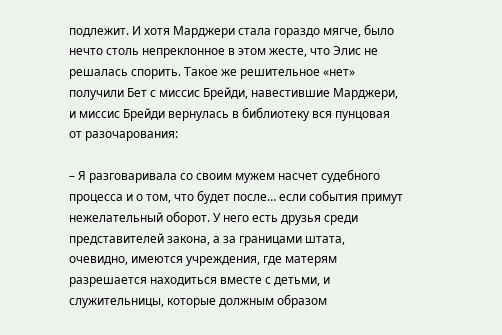подлежит. И хотя Марджери стала гораздо мягче, было нечто столь непреклонное в этом жесте, что Элис не решалась спорить. Такое же решительное «нет» получили Бет с миссис Брейди, навестившие Марджери, и миссис Брейди вернулась в библиотеку вся пунцовая от разочарования:

– Я разговаривала со своим мужем насчет судебного процесса и о том, что будет после… если события примут нежелательный оборот. У него есть друзья среди представителей закона, а за границами штата, очевидно, имеются учреждения, где матерям разрешается находиться вместе с детьми, и служительницы, которые должным образом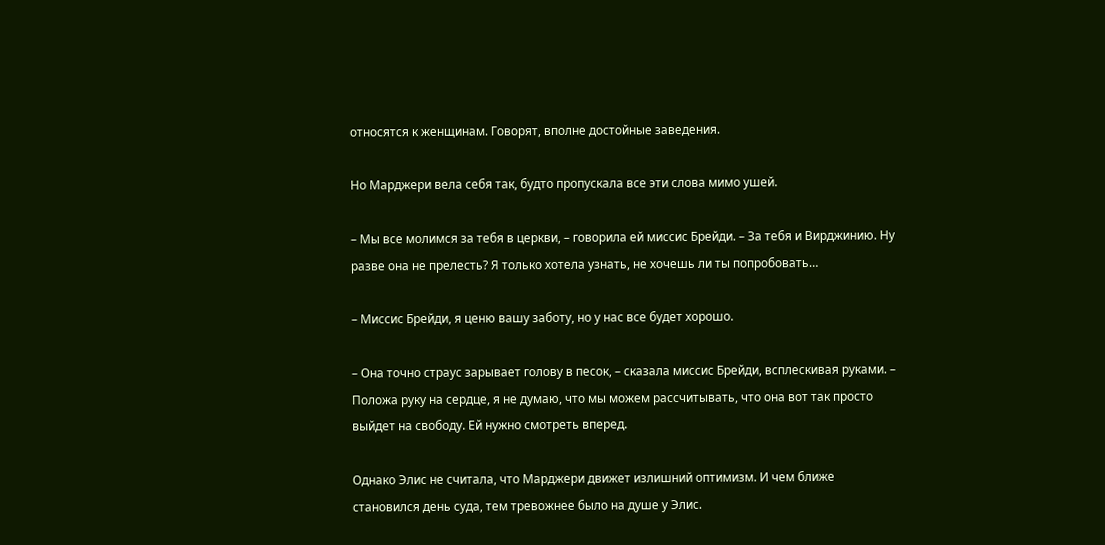относятся к женщинам. Говорят, вполне достойные заведения.

Но Марджери вела себя так, будто пропускала все эти слова мимо ушей.

– Мы все молимся за тебя в церкви, – говорила ей миссис Брейди. – За тебя и Вирджинию. Ну разве она не прелесть? Я только хотела узнать, не хочешь ли ты попробовать…

– Миссис Брейди, я ценю вашу заботу, но у нас все будет хорошо.

– Она точно страус зарывает голову в песок, – сказала миссис Брейди, всплескивая руками. – Положа руку на сердце, я не думаю, что мы можем рассчитывать, что она вот так просто выйдет на свободу. Ей нужно смотреть вперед.

Однако Элис не считала, что Марджери движет излишний оптимизм. И чем ближе становился день суда, тем тревожнее было на душе у Элис.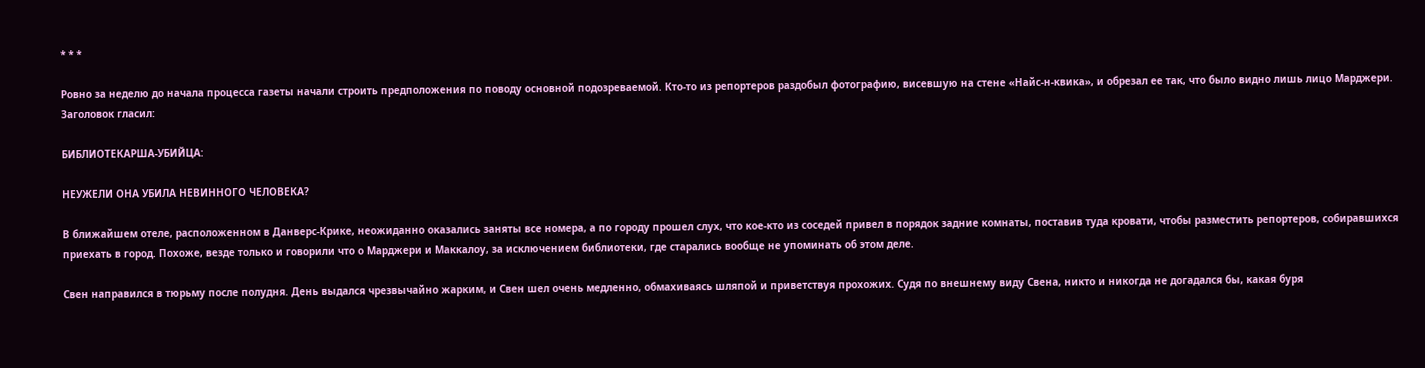* * *

Ровно за неделю до начала процесса газеты начали строить предположения по поводу основной подозреваемой. Кто-то из репортеров раздобыл фотографию, висевшую на стене «Найс-н-квика», и обрезал ее так, что было видно лишь лицо Марджери. Заголовок гласил:

БИБЛИОТЕКАРША-УБИЙЦА:

НЕУЖЕЛИ ОНА УБИЛА НЕВИННОГО ЧЕЛОВЕКА?

В ближайшем отеле, расположенном в Данверс-Крике, неожиданно оказались заняты все номера, а по городу прошел слух, что кое-кто из соседей привел в порядок задние комнаты, поставив туда кровати, чтобы разместить репортеров, собиравшихся приехать в город. Похоже, везде только и говорили что о Марджери и Маккалоу, за исключением библиотеки, где старались вообще не упоминать об этом деле.

Свен направился в тюрьму после полудня. День выдался чрезвычайно жарким, и Свен шел очень медленно, обмахиваясь шляпой и приветствуя прохожих. Судя по внешнему виду Свена, никто и никогда не догадался бы, какая буря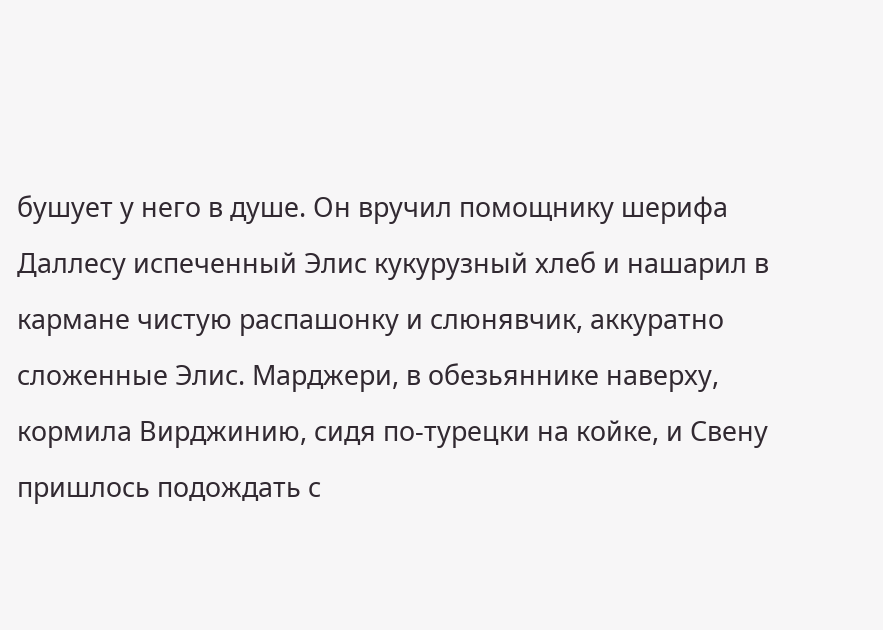бушует у него в душе. Он вручил помощнику шерифа Даллесу испеченный Элис кукурузный хлеб и нашарил в кармане чистую распашонку и слюнявчик, аккуратно сложенные Элис. Марджери, в обезьяннике наверху, кормила Вирджинию, сидя по-турецки на койке, и Свену пришлось подождать с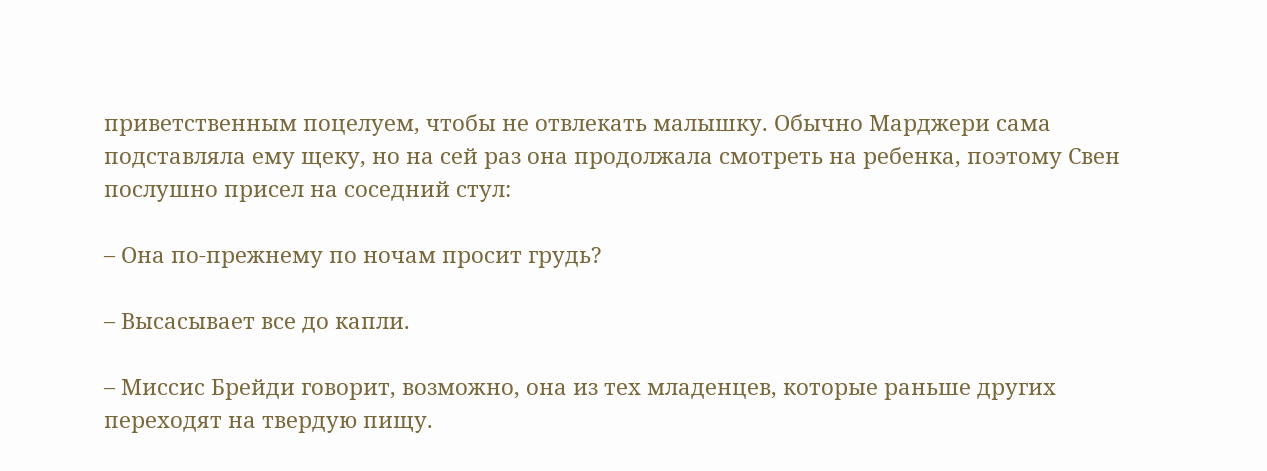приветственным поцелуем, чтобы не отвлекать малышку. Обычно Марджери сама подставляла ему щеку, но на сей раз она продолжала смотреть на ребенка, поэтому Свен послушно присел на соседний стул:

– Она по-прежнему по ночам просит грудь?

– Высасывает все до капли.

– Миссис Брейди говорит, возможно, она из тех младенцев, которые раньше других переходят на твердую пищу.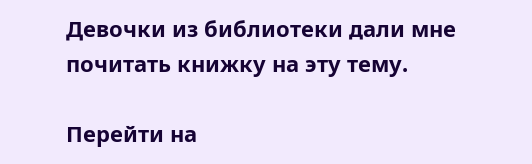Девочки из библиотеки дали мне почитать книжку на эту тему.

Перейти на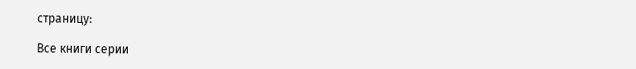страницу:

Все книги серии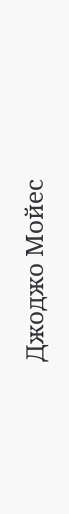Джоджо Мойес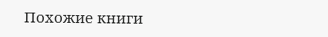Похожие книги